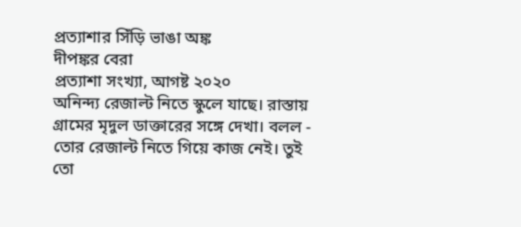প্রত্যাশার সিঁড়ি ভাঙা অঙ্ক
দীপঙ্কর বেরা
প্রত্যাশা সংখ্যা, আগষ্ট ২০২০
অনিন্দ্য রেজাল্ট নিতে স্কুলে যাছে। রাস্তায় গ্রামের মৃদুল ডাক্তারের সঙ্গে দেখা। বলল - তোর রেজাল্ট নিতে গিয়ে কাজ নেই। তুই তো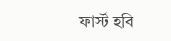ফার্স্ট হবি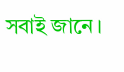সবাই জানে।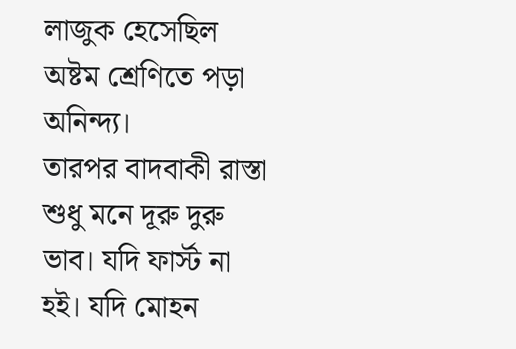লাজুক হেসেছিল অষ্টম শ্রেণিতে পড়া অনিন্দ্য।
তারপর বাদবাকী রাস্তা শুধু মনে দূরু দুরু ভাব। যদি ফার্স্ট না হই। যদি মোহন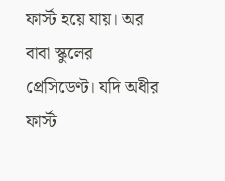ফার্স্ট হয়ে যায়। অর বাবা স্কুলের প্রেসিডেণ্ট। যদি অধীর ফার্স্ট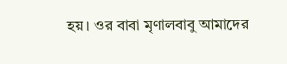হয়। ওর বাবা মৃণালবাবু আমাদের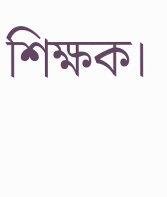শিক্ষক।